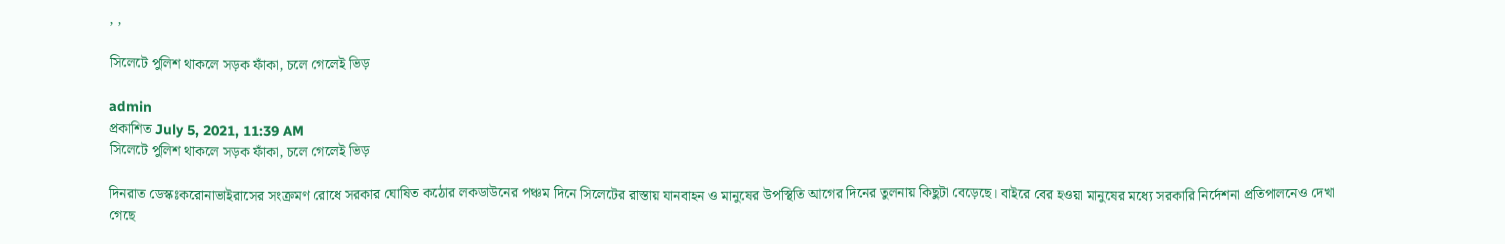, ,

সিলেটে পুলিশ থাকলে সড়ক ফাঁকা, চলে গেলেই ভিড়

admin
প্রকাশিত July 5, 2021, 11:39 AM
সিলেটে পুলিশ থাকলে সড়ক ফাঁকা, চলে গেলেই ভিড়

দিনরাত ডেস্কঃকরোনাভাইরাসের সংক্রমণ রোধে সরকার ঘোষিত কঠোর লকডাউনের পঞ্চম দিনে সিলেটের রাস্তায় যানবাহন ও মানুষের উপস্থিতি আগের দিনের তুলনায় কিছুটা বেড়েছে। বাইরে বের হওয়া মানুষের মধ্যে সরকারি নির্দেশনা প্রতিপালনেও দেখা গেছে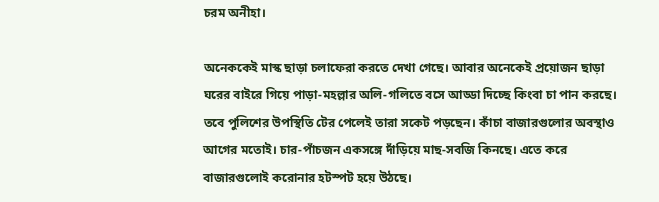চরম অনীহা।

অনেককেই মাস্ক ছাড়া চলাফেরা করতে দেখা গেছে। আবার অনেকেই প্রয়োজন ছাড়া ঘরের বাইরে গিয়ে পাড়া-মহল্লার অলি-গলিতে বসে আড্ডা দিচ্ছে কিংবা চা পান করছে। তবে পুলিশের উপস্থিতি টের পেলেই তারা সকেট পড়ছেন। কাঁচা বাজারগুলোর অবস্থাও আগের মতোই। চার-পাঁচজন একসঙ্গে দাঁড়িয়ে মাছ-সবজি কিনছে। এতে করে বাজারগুলোই করোনার হটস্পট হয়ে উঠছে।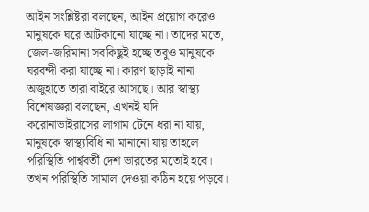আইন সংশ্লিষ্টরা বলছেন, আইন প্রয়োগ করেও মানুষকে ঘরে আটকানো যাচ্ছে না। তাদের মতে, জেল-জরিমানা সবকিছুই হচ্ছে তবুও মানুষকে ঘরবন্দী করা যাচ্ছে না। কারণ ছাড়াই নানা অজুহাতে তারা বাইরে আসছে। আর স্বাস্থ্য বিশেষজ্ঞরা বলছেন, এখনই যদি করোনাভাইরাসের লাগাম টেনে ধরা না যায়, মানুষকে স্বাস্থ্যবিধি না মানানো যায় তাহলে পরিস্থিতি পার্শ্ববর্তী দেশ ভারতের মতোই হবে। তখন পরিস্থিতি সামাল দেওয়া কঠিন হয়ে পড়বে।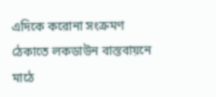এদিকে করোনা সংক্রমণ ঠেকাতে লকডাউন বাস্তবায়নে মাঠে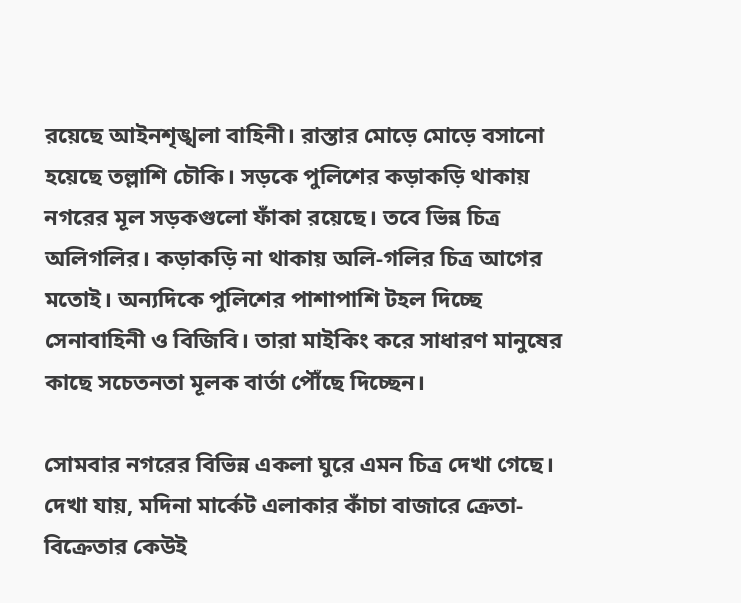রয়েছে আইনশৃঙ্খলা বাহিনী। রাস্তার মোড়ে মোড়ে বসানো হয়েছে তল্লাশি চৌকি। সড়কে পুলিশের কড়াকড়ি থাকায় নগরের মূল সড়কগুলো ফাঁকা রয়েছে। তবে ভিন্ন চিত্র অলিগলির। কড়াকড়ি না থাকায় অলি-গলির চিত্র আগের মতোই। অন্যদিকে পুলিশের পাশাপাশি টহল দিচ্ছে সেনাবাহিনী ও বিজিবি। তারা মাইকিং করে সাধারণ মানুষের কাছে সচেতনতা মূলক বার্তা পৌঁছে দিচ্ছেন।

সোমবার নগরের বিভিন্ন একলা ঘুরে এমন চিত্র দেখা গেছে। দেখা যায়, মদিনা মার্কেট এলাকার কাঁচা বাজারে ক্রেতা-বিক্রেতার কেউই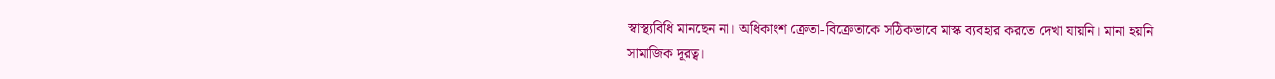স্বাস্থ্যবিধি মানছেন না। অধিকাংশ ক্রেতা-বিক্রেতাকে সঠিকভাবে মাস্ক ব্যবহার করতে দেখা যায়নি। মানা হয়নি সামাজিক দূরত্ব।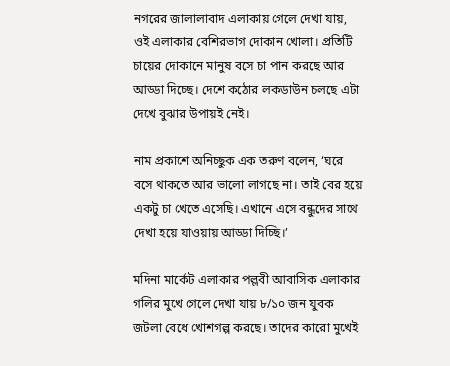নগরের জালালাবাদ এলাকায় গেলে দেখা যায়, ওই এলাকার বেশিরভাগ দোকান খোলা। প্রতিটি চায়ের দোকানে মানুষ বসে চা পান করছে আর আড্ডা দিচ্ছে। দেশে কঠোর লকডাউন চলছে এটা দেখে বুঝার উপায়ই নেই।

নাম প্রকাশে অনিচ্ছুক এক তরুণ বলেন, ‘ঘরে বসে থাকতে আর ভালো লাগছে না। তাই বের হয়ে একটু চা খেতে এসেছি। এখানে এসে বন্ধুদের সাথে দেখা হয়ে যাওয়ায় আড্ডা দিচ্ছি।’

মদিনা মার্কেট এলাকার পল্লবী আবাসিক এলাকার গলির মুখে গেলে দেখা যায় ৮/১০ জন যুবক জটলা বেধে খোশগল্প করছে। তাদের কারো মুখেই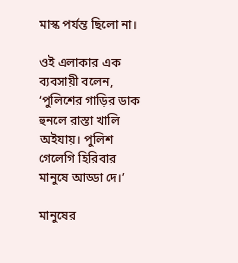মাস্ক পর্যন্ত ছিলো না।

ওই এলাকার এক ব্যবসায়ী বলেন, ‘পুলিশের গাড়ির ডাক হুনলে রাস্তা খালি অইযায়। পুলিশ গেলেগি হিরিবার মানুষে আড্ডা দে।’

মানুষের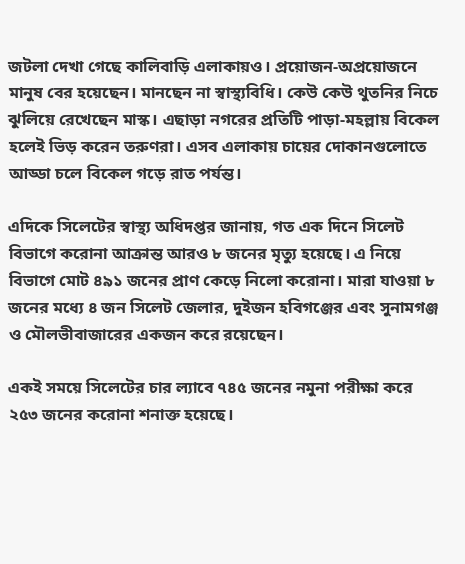জটলা দেখা গেছে কালিবাড়ি এলাকায়ও। প্রয়োজন-অপ্রয়োজনে মানুষ বের হয়েছেন। মানছেন না স্বাস্থ্যবিধি। কেউ কেউ থুতনির নিচে ঝুলিয়ে রেখেছেন মাস্ক। এছাড়া নগরের প্রতিটি পাড়া-মহল্লায় বিকেল হলেই ভিড় করেন তরুণরা। এসব এলাকায় চায়ের দোকানগুলোতে আড্ডা চলে বিকেল গড়ে রাত পর্যন্ত।

এদিকে সিলেটের স্বাস্থ্য অধিদপ্তর জানায়, গত এক দিনে সিলেট বিভাগে করোনা আক্রান্ত আরও ৮ জনের মৃত্যু হয়েছে। এ নিয়ে বিভাগে মোট ৪৯১ জনের প্রাণ কেড়ে নিলো করোনা। মারা যাওয়া ৮ জনের মধ্যে ৪ জন সিলেট জেলার, দুইজন হবিগঞ্জের এবং সুনামগঞ্জ ও মৌলভীবাজারের একজন করে রয়েছেন।

একই সময়ে সিলেটের চার ল্যাবে ৭৪৫ জনের নমুনা পরীক্ষা করে ২৫৩ জনের করোনা শনাক্ত হয়েছে।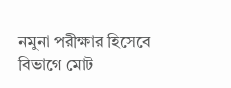নমুনা পরীক্ষার হিসেবে বিভাগে মোট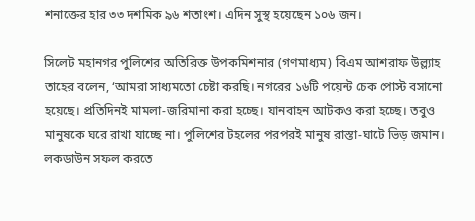শনাক্তের হার ৩৩ দশমিক ৯৬ শতাংশ। এদিন সুস্থ হয়েছেন ১০৬ জন।

সিলেট মহানগর পুলিশের অতিরিক্ত উপকমিশনার (গণমাধ্যম) বিএম আশরাফ উল্ল্যাহ তাহের বলেন, ‘আমরা সাধ্যমতো চেষ্টা করছি। নগরের ১৬টি পয়েন্ট চেক পোস্ট বসানো হয়েছে। প্রতিদিনই মামলা-জরিমানা করা হচ্ছে। যানবাহন আটকও করা হচ্ছে। তবুও মানুষকে ঘরে রাখা যাচ্ছে না। পুলিশের টহলের পরপরই মানুষ রাস্তা-ঘাটে ভিড় জমান। লকডাউন সফল করতে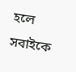হলে সবাইকে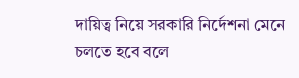দায়িত্ব নিয়ে সরকারি নির্দেশনা মেনে চলতে হবে বলে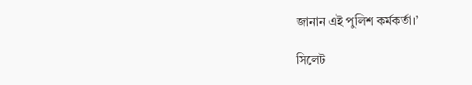জানান এই পুলিশ কর্মকর্তা।’

সিলেট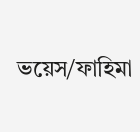ভয়েস/ফাহিমা